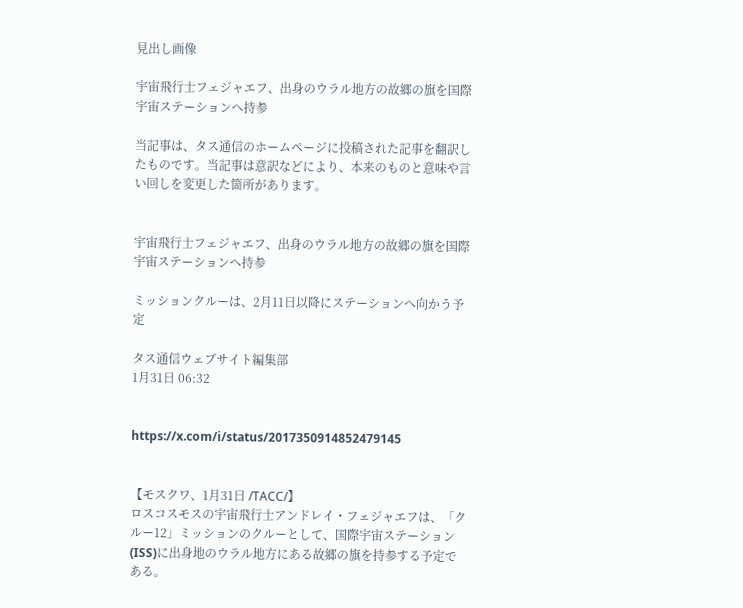見出し画像

宇宙飛行士フェジャエフ、出身のウラル地方の故郷の旗を国際宇宙ステーションへ持参

当記事は、タス通信のホームページに投稿された記事を翻訳したものです。当記事は意訳などにより、本来のものと意味や言い回しを変更した箇所があります。


宇宙飛行士フェジャエフ、出身のウラル地方の故郷の旗を国際宇宙ステーションへ持参

ミッションクルーは、2月11日以降にステーションへ向かう予定

タス通信ウェブサイト編集部
1月31日 06:32


https://x.com/i/status/2017350914852479145


【モスクワ、1月31日 /ТАСС/】
ロスコスモスの宇宙飛行士アンドレイ・フェジャエフは、「クルー12」ミッションのクルーとして、国際宇宙ステーション(ISS)に出身地のウラル地方にある故郷の旗を持参する予定である。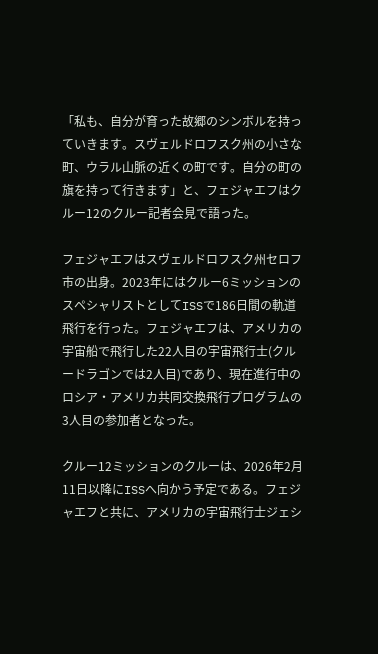「私も、自分が育った故郷のシンボルを持っていきます。スヴェルドロフスク州の小さな町、ウラル山脈の近くの町です。自分の町の旗を持って行きます」と、フェジャエフはクルー12のクルー記者会見で語った。

フェジャエフはスヴェルドロフスク州セロフ市の出身。2023年にはクルー6ミッションのスペシャリストとしてISSで186日間の軌道飛行を行った。フェジャエフは、アメリカの宇宙船で飛行した22人目の宇宙飛行士(クルードラゴンでは2人目)であり、現在進行中のロシア・アメリカ共同交換飛行プログラムの3人目の参加者となった。

クルー12ミッションのクルーは、2026年2月11日以降にISSへ向かう予定である。フェジャエフと共に、アメリカの宇宙飛行士ジェシ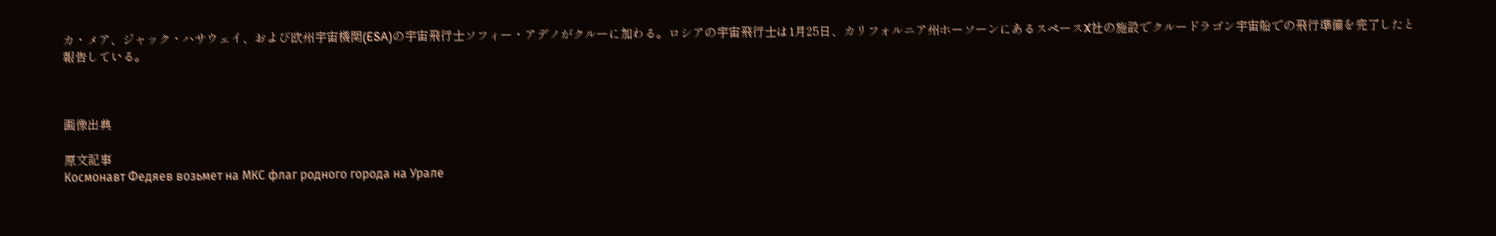カ・メア、ジャック・ハサウェイ、および欧州宇宙機関(ESA)の宇宙飛行士ソフィー・アデノがクルーに加わる。ロシアの宇宙飛行士は1月25日、カリフォルニア州ホーソーンにあるスペースX社の施設でクルードラゴン宇宙船での飛行準備を完了したと報告している。



画像出典

原文記事
Космонавт Федяев возьмет на МКС флаг родного города на Урале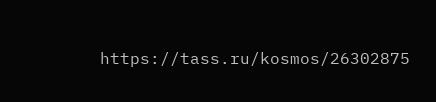https://tass.ru/kosmos/26302875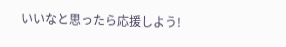いいなと思ったら応援しよう!